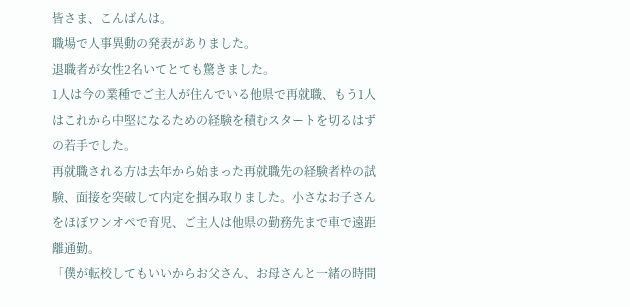皆さま、こんばんは。
職場で人事異動の発表がありました。
退職者が女性2名いてとても驚きました。
1人は今の業種でご主人が住んでいる他県で再就職、もう1人はこれから中堅になるための経験を積むスタートを切るはずの若手でした。
再就職される方は去年から始まった再就職先の経験者枠の試験、面接を突破して内定を掴み取りました。小さなお子さんをほぼワンオペで育児、ご主人は他県の勤務先まで車で遠距離通勤。
「僕が転校してもいいからお父さん、お母さんと一緒の時間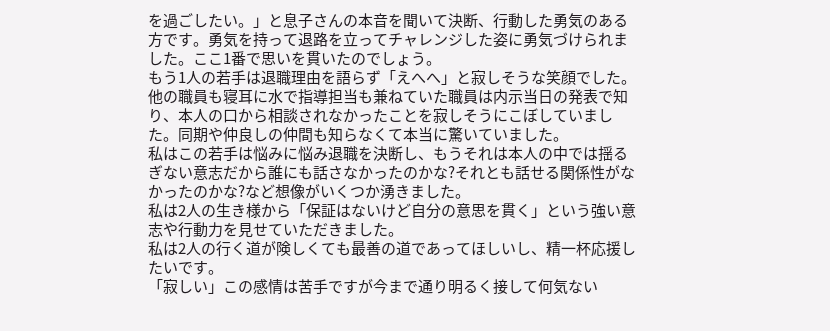を過ごしたい。」と息子さんの本音を聞いて決断、行動した勇気のある方です。勇気を持って退路を立ってチャレンジした姿に勇気づけられました。ここ1番で思いを貫いたのでしょう。
もう1人の若手は退職理由を語らず「えへへ」と寂しそうな笑顔でした。他の職員も寝耳に水で指導担当も兼ねていた職員は内示当日の発表で知り、本人の口から相談されなかったことを寂しそうにこぼしていました。同期や仲良しの仲間も知らなくて本当に驚いていました。
私はこの若手は悩みに悩み退職を決断し、もうそれは本人の中では揺るぎない意志だから誰にも話さなかったのかな?それとも話せる関係性がなかったのかな?など想像がいくつか湧きました。
私は2人の生き様から「保証はないけど自分の意思を貫く」という強い意志や行動力を見せていただきました。
私は2人の行く道が険しくても最善の道であってほしいし、精一杯応援したいです。
「寂しい」この感情は苦手ですが今まで通り明るく接して何気ない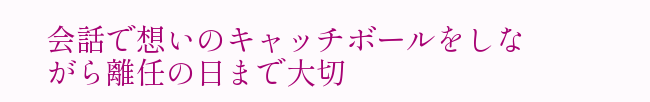会話で想いのキャッチボールをしながら離任の日まで大切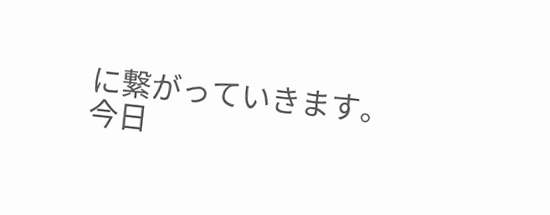に繋がっていきます。
今日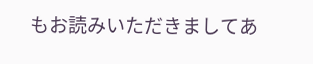もお読みいただきましてあ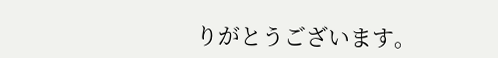りがとうございます。